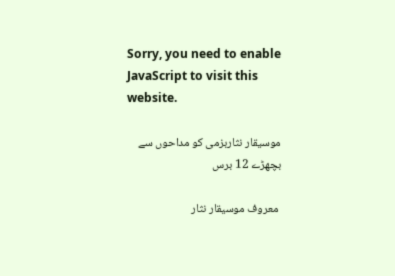Sorry, you need to enable JavaScript to visit this website.

موسیقار نثاربزمی کو مداحوں سے بچھڑے 12 برس

 معروف موسیقار نثار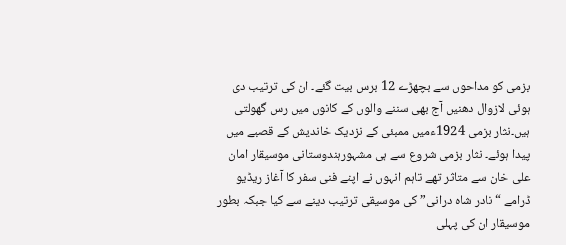بزمی کو مداحوں سے بچھڑے 12 برس بیت گئے۔ ان کی ترتیب دی ہوئی لازوال دھنیں آج بھی سننے والوں کے کانوں میں رس گھولتی ہیں۔نثار بزمی 1924ءمیں ممبئی کے نزدیک خاندیش کے قصبے میں پیدا ہوئے۔ نثار بزمی شروع سے ہی مشہورہندوستانی موسیقار امان علی خان سے متاثر تھے تاہم انہوں نے اپنے فنی سفر کا آغاز ریڈیو ڈرامے “نادر شاہ درانی” کی موسیقی ترتیب دینے سے کیا جبکہ بطور موسیقار ان کی پہلی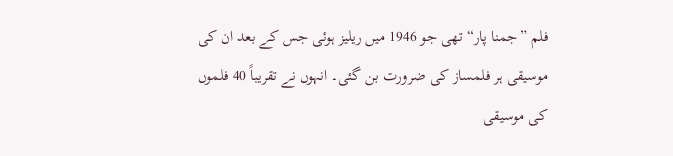فلم ”جمنا پار“ تھی جو 1946 میں ریلیز ہوئی جس کے بعد ان کی موسیقی ہر فلمساز کی ضرورت بن گئی۔ انہوں نے تقریباً 40 فلموں کی موسیقی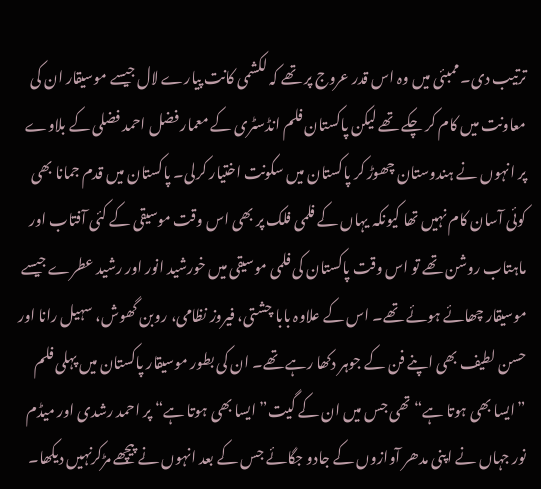ترتیب دی۔ ممبئی میں وہ اس قدر عروج پر تھے کہ لکشمی کانت پیارے لال جیسے موسیقار ان کی معاونت میں کام کر چکے تھے لیکن پاکستان فلم انڈسٹری کے معمار فضل احمد فضلی کے بلاوے پر انہوں نے ہندوستان چھوڑ کر پاکستان میں سکونت اختیار کرلی۔ پاکستان میں قدم جمانا بھی کوئی آسان کام نہیں تھا کیونکہ یہاں کے فلمی فلک پر بھی اس وقت موسیقی کے کئی آفتاب اور ماہتاب روشن تھے تو اس وقت پاکستان کی فلمی موسیقی میں خورشید انور اور رشید عطرے جیسے موسیقار چھائے ہوئے تھے۔ اس کے علاوہ بابا چشتی، فیروز نظامی، روبن گھوش، سہیل رانا اور حسن لطیف بھی اپنے فن کے جوہر دکھا رہے تھے۔ ان کی بطور موسیقار پاکستان میں پہلی فلم ”ایسا بھی ہوتا ہے“ تھی جس میں ان کے گیت” ایسا بھی ہوتا ہے“ پر احمد رشدی اور میڈم نور جہاں نے اپنی مدھر آوازوں کے جادو جگائے جس کے بعد انہوں نے پیچھے مڑکرنہیں دیکھا۔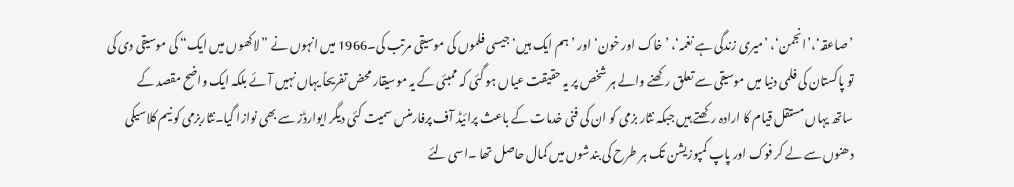’صاعقہ‘،’انجمن‘، ’میری زندگی ہے نغمہ‘، ’خاک اور خون‘ اور ’ہم ایک ہیں‘ جیسی فلموں کی موسیقی مرتب کی۔1966 میں انہوں نے ”لاکھوں میں ایک“ کی موسیقی دی کی تو پاکستان کی فلمی دنیا میں موسیقی سے تعلق رکھنے والے ہر شخص پر یہ حقیقت عیاں ہو گئی کہ ممبئی کے یہ موسیقار محض تفریحاً یہاں نہیں آئے بلکہ ایک واضح مقصد کے ساتھ یہاں مستقل قیام کا ارادہ رکھتے ہیں جبکہ نثار بزمی کو ان کی فنی خدمات کے باعث پرائیڈ آف پرفارمنس سمیت کئی دیگر ایوارڈز سے بھی نوازا گیا۔نثاربزمی کو نیم کلاسیکی دھنوں سے لے کر فوک اور پاپ کمپوزیشن تک ہر طرح کی بندشوں میں کمال حاصل تھا ۔اسی لئے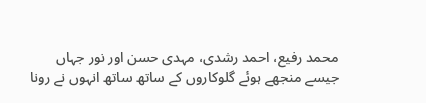محمد رفیع، احمد رشدی، مہدی حسن اور نور جہاں جیسے منجھے ہوئے گلوکاروں کے ساتھ ساتھ انہوں نے رونا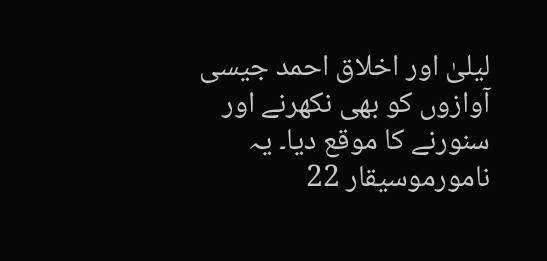لیلیٰ اور اخلاق احمد جیسی آوازوں کو بھی نکھرنے اور سنورنے کا موقع دیا۔ یہ نامورموسیقار 22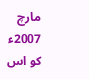مارچ 2007ء کو اس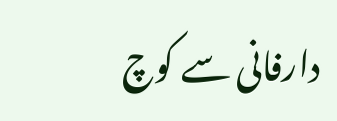دارفانی سے کوچ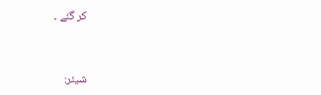کر گئے ۔


شیئر: